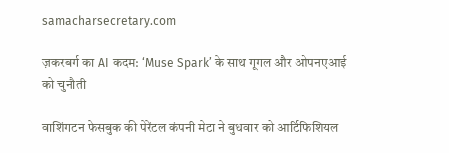samacharsecretary.com

ज़करबर्ग का AI कदम: ‘Muse Spark’ के साथ गूगल और ओपनएआई को चुनौती

वाशिंगटन फेसबुक की पेरेंटल कंपनी मेटा ने बुधवार को आर्टिफिशियल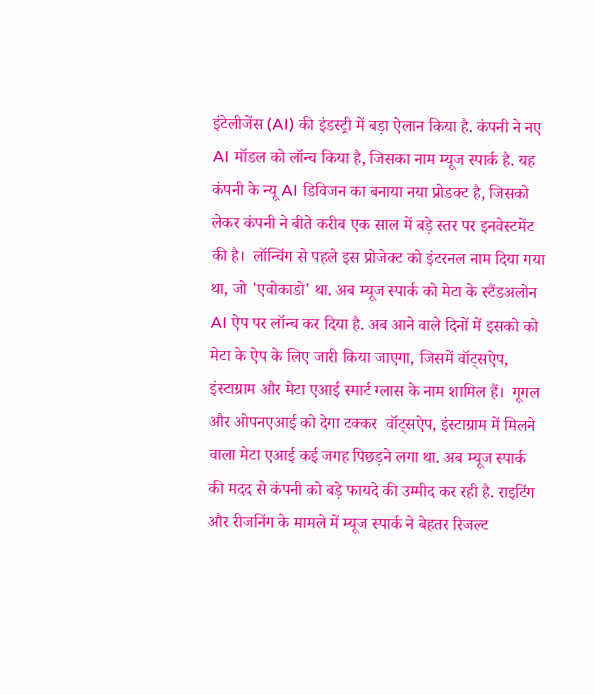इंटेलीजेंस (AI) की इंडस्ट्री में बड़ा ऐलान किया है. कंपनी ने नए AI मॉडल को लॉन्च किया है, जिसका नाम म्यूज स्पार्क है. यह कंपनी के न्यू AI डिविजन का बनाया नया प्रोडक्ट है, जिसको लेकर कंपनी ने बीते करीब एक साल में बड़े स्तर पर इनवेस्टमेंट की है।  लॉन्चिंग से पहले इस प्रोजेक्ट को इंटरनल नाम दिया गया था, जो 'एवोकाडो' था. अब म्यूज स्पार्क को मेटा के स्टैंडअलोन AI ऐप पर लॉन्च कर दिया है. अब आने वाले दिनों में इसको को मेटा के ऐप के लिए जारी किया जाएगा, जिसमें वॉट्सऐप, इंस्टाग्राम और मेटा एआई स्मार्ट ग्लास के नाम शामिल हैं।  गूगल और ओपनएआई को देगा टक्कर  वॉट्सऐप, इंस्टाग्राम में मिलने वाला मेटा एआई कई जगह पिछड़ने लगा था. अब म्यूज स्पार्क की मदद से कंपनी को बड़े फायदे की उम्मीद कर रही है. राइटिंग और रीजनिंग के मामले में म्यूज स्पार्क ने बेहतर रिजल्ट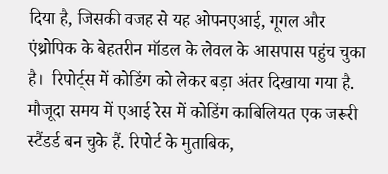दिया है, जिसकी वजह से यह ओपनएआई, गूगल और एंथ्रोपिक के बेहतरीन मॉडल के लेवल के आसपास पहुंच चुका है।  रिपोर्ट्स में कोडिंग को लेकर बड़ा अंतर दिखाया गया है. मौजूदा समय में एआई रेस में कोडिंग काबिलियत एक जरूरी स्टैंडर्ड बन चुके हैं. रिपोर्ट के मुताबिक,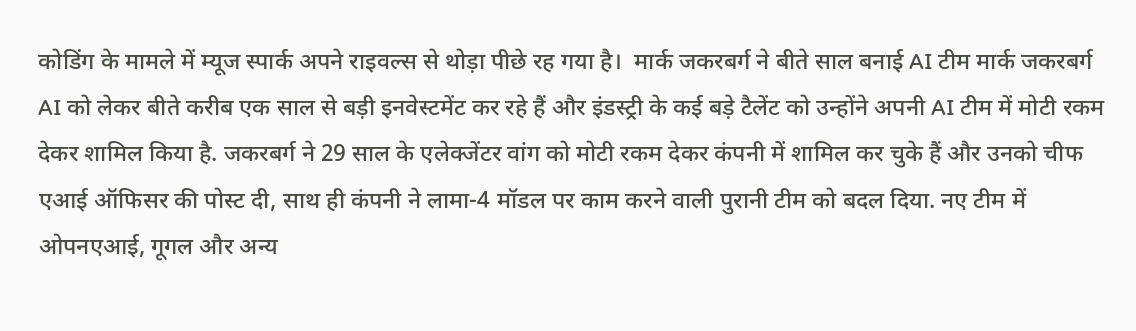कोडिंग के मामले में म्यूज स्पार्क अपने राइवल्स से थोड़ा पीछे रह गया है।  मार्क जकरबर्ग ने बीते साल बनाई AI टीम मार्क जकरबर्ग AI को लेकर बीते करीब एक साल से बड़ी इनवेस्टमेंट कर रहे हैं और इंडस्ट्री के कई बड़े टैलेंट को उन्होंने अपनी AI टीम में मोटी रकम देकर शामिल किया है. जकरबर्ग ने 29 साल के एलेक्जेंटर वांग को मोटी रकम देकर कंपनी में शामिल कर चुके हैं और उनको चीफ एआई ऑफिसर की पोस्ट दी, साथ ही कंपनी ने लामा-4 मॉडल पर काम करने वाली पुरानी टीम को बदल दिया. नए टीम में ओपनएआई, गूगल और अन्य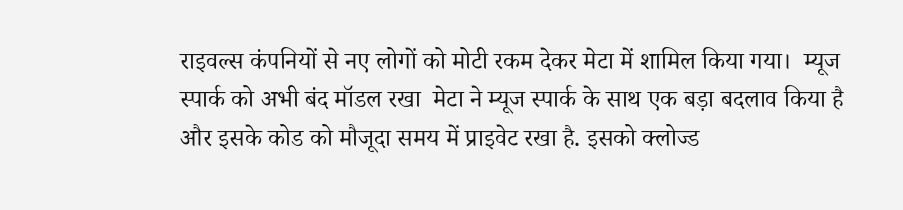राइवल्स कंपनियों से नए लोगों को मोटी रकम देकर मेटा में शामिल किया गया।  म्यूज स्पार्क को अभी बंद मॉडल रखा  मेटा ने म्यूज स्पार्क के साथ एक बड़ा बदलाव किया है और इसके कोड को मौजूदा समय में प्राइवेट रखा है. इसको क्लोज्ड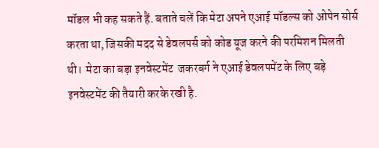मॉडल भी कह सकते हैं. बताते चलें कि मेटा अपने एआई मॉडल्स को ओपेन सोर्स करता था, जिसकी मदद से डेवलपर्स को कोड यूज करने की परमिशन मिलती थी।  मेटा का बड़ा इनवेस्टमेंट  जकरबर्ग ने एआई डेवलपमेंट के लिए बड़े इनवेस्टमेंट की तैयारी करके रखी है.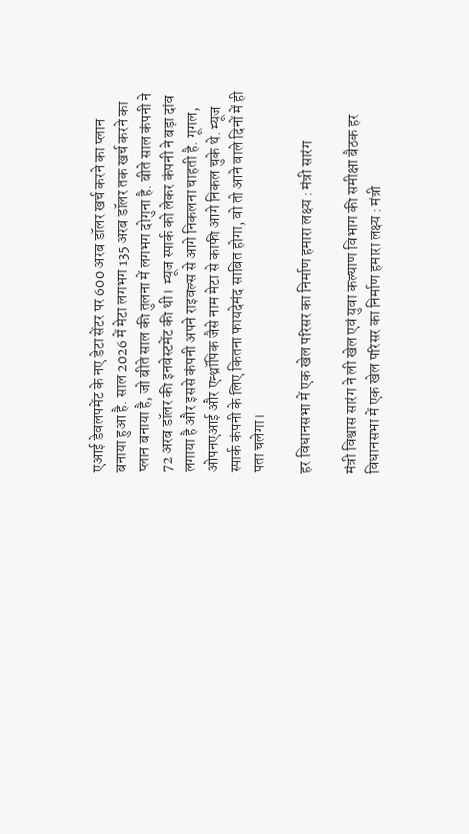एआई डेवलपमेंट के नए डेटा सेंटर पर 600 अरब डॉलर खर्च करने का प्लान बनाया हुआ है. साल 2026 में मेटा लगभग 135 अरब डॉलर तक खर्च करने का प्लान बनाया है, जो बीते साल की तुलना में लगभग दोगुना है. बीते साल कंपनी ने 72 अरब डॉलर की इनवेस्टमेंट की थी।  म्यूज स्पार्क को लेकर कंपनी ने बड़ा दांव लगाया है और इससे कंपनी अपने राइवल्स से आगे निकलना चाहती है. गूगल, ओपनएआई और एन्थ्रॉपिक जैसे नाम मेटा से काफी आगे निकल चुके थे. म्यूज स्पार्क कंपनी के लिए कितना फायदेमंद साबित होगा, वो तो आने वाले दिनों में ही पता चलेगा।

हर विधानसभा में एक खेल परिसर का निर्माण हमारा लक्ष्य : मंत्री सारंग

मंत्री विश्वास सारंग ने ली खेल एवं युवा कल्याण विभाग की समीक्षा बैठक हर विधानसभा में एक खेल परिसर का निर्माण हमारा लक्ष्य : मंत्री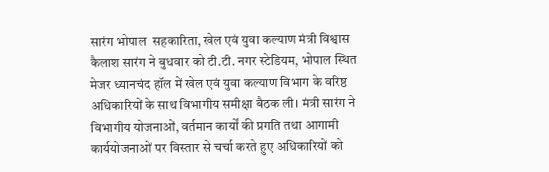सारंग भोपाल  सहकारिता, खेल एवं युवा कल्याण मंत्री विश्वास कैलाश सारंग ने बुधवार को टी.टी. नगर स्टेडियम, भोपाल स्थित मेजर ध्यानचंद हॉल में खेल एवं युवा कल्याण विभाग के वरिष्ठ अधिकारियों के साथ विभागीय समीक्षा बैठक ली। मंत्री सारंग ने विभागीय योजनाओं, वर्तमान कार्यों की प्रगति तथा आगामी कार्ययोजनाओं पर विस्तार से चर्चा करते हुए अधिकारियों को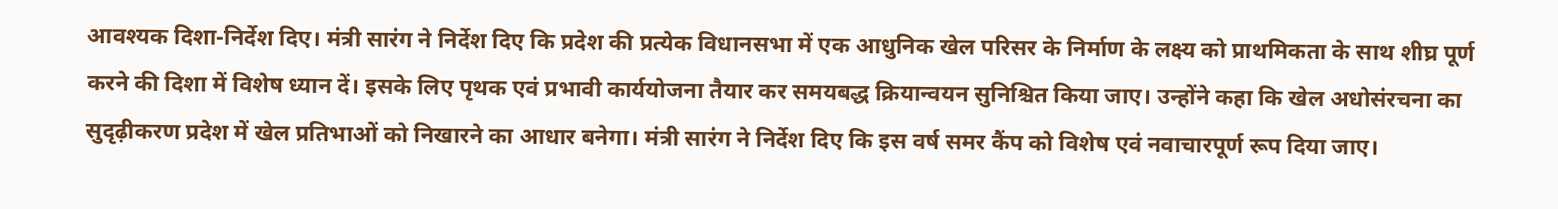आवश्यक दिशा-निर्देश दिए। मंत्री सारंग ने निर्देश दिए कि प्रदेश की प्रत्येक विधानसभा में एक आधुनिक खेल परिसर के निर्माण के लक्ष्य को प्राथमिकता के साथ शीघ्र पूर्ण करने की दिशा में विशेष ध्यान दें। इसके लिए पृथक एवं प्रभावी कार्ययोजना तैयार कर समयबद्ध क्रियान्वयन सुनिश्चित किया जाए। उन्होंने कहा कि खेल अधोसंरचना का सुदृढ़ीकरण प्रदेश में खेल प्रतिभाओं को निखारने का आधार बनेगा। मंत्री सारंग ने निर्देश दिए कि इस वर्ष समर कैंप को विशेष एवं नवाचारपूर्ण रूप दिया जाए।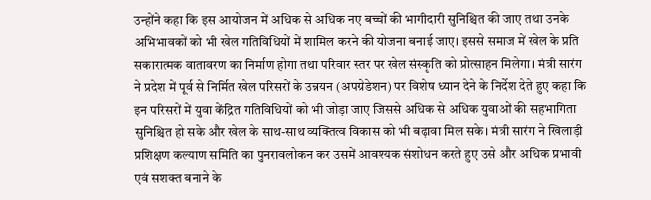उन्होंने कहा कि इस आयोजन में अधिक से अधिक नए बच्चों की भागीदारी सुनिश्चित की जाए तथा उनके अभिभावकों को भी खेल गतिविधियों में शामिल करने की योजना बनाई जाए। इससे समाज में खेल के प्रति सकारात्मक वातावरण का निर्माण होगा तथा परिवार स्तर पर खेल संस्कृति को प्रोत्साहन मिलेगा। मंत्री सारंग ने प्रदेश में पूर्व से निर्मित खेल परिसरों के उन्नयन (अपग्रेडेशन) पर विशेष ध्यान देने के निर्देश देते हुए कहा कि इन परिसरों में युवा केंद्रित गतिविधियों को भी जोड़ा जाए जिससे अधिक से अधिक युवाओं की सहभागिता सुनिश्चित हो सके और खेल के साथ-साथ व्यक्तित्व विकास को भी बढ़ावा मिल सके। मंत्री सारंग ने खिलाड़ी प्रशिक्षण कल्याण समिति का पुनरावलोकन कर उसमें आवश्यक संशोधन करते हुए उसे और अधिक प्रभावी एवं सशक्त बनाने के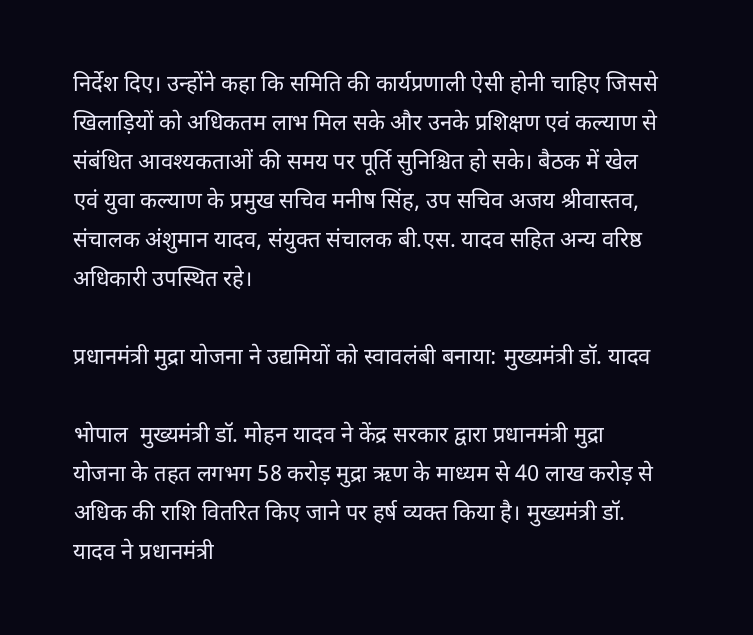निर्देश दिए। उन्होंने कहा कि समिति की कार्यप्रणाली ऐसी होनी चाहिए जिससे खिलाड़ियों को अधिकतम लाभ मिल सके और उनके प्रशिक्षण एवं कल्याण से संबंधित आवश्यकताओं की समय पर पूर्ति सुनिश्चित हो सके। बैठक में खेल एवं युवा कल्याण के प्रमुख सचिव मनीष सिंह, उप सचिव अजय श्रीवास्तव, संचालक अंशुमान यादव, संयुक्त संचालक बी.एस. यादव सहित अन्य वरिष्ठ अधिकारी उपस्थित रहे।

प्रधानमंत्री मुद्रा योजना ने उद्यमियों को स्वावलंबी बनाया: मुख्यमंत्री डॉ. यादव

भोपाल  मुख्यमंत्री डॉ. मोहन यादव ने केंद्र सरकार द्वारा प्रधानमंत्री मुद्रा योजना के तहत लगभग 58 करोड़ मुद्रा ऋण के माध्यम से 40 लाख करोड़ से अधिक की राशि वितरित किए जाने पर हर्ष व्यक्त किया है। मुख्यमंत्री डॉ. यादव ने प्रधानमंत्री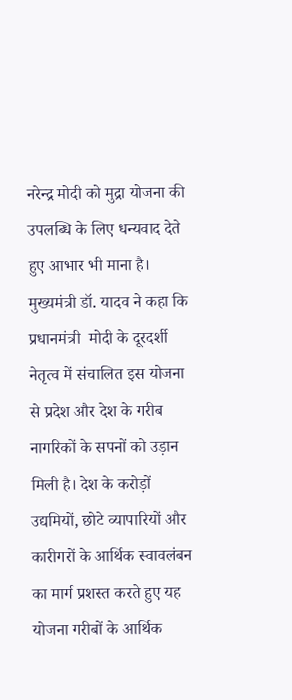नरेन्द्र मोदी को मुद्रा योजना की उपलब्धि के लिए धन्यवाद देते हुए आभार भी माना है। मुख्यमंत्री डॉ. यादव ने कहा कि प्रधानमंत्री  मोदी के दूरदर्शी नेतृत्व में संचालित इस योजना से प्रदेश और देश के गरीब नागरिकों के सपनों को उड़ान मिली है। देश के करोड़ों उद्यमियों, छोटे व्यापारियों और कारीगरों के आर्थिक स्वावलंबन का मार्ग प्रशस्त करते हुए यह योजना गरीबों के आर्थिक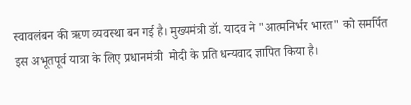स्वावलंबन की ऋण व्यवस्था बन गई है। मुख्यमंत्री डॉ. यादव ने "आत्मनिर्भर भारत" को समर्पित इस अभूतपूर्व यात्रा के लिए प्रधानमंत्री  मोदी के प्रति धन्यवाद ज्ञापित किया है।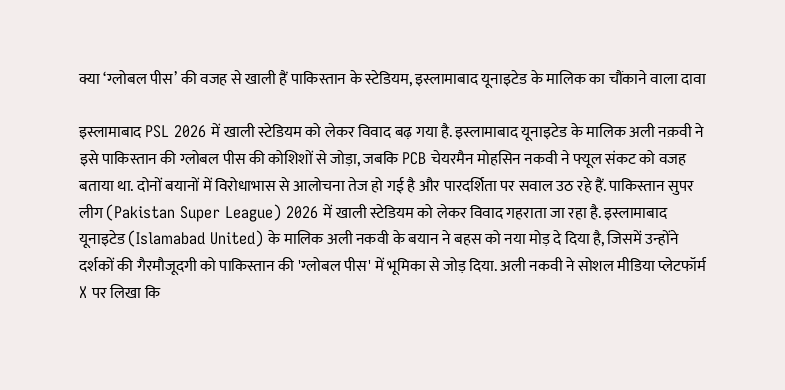क्या ‘ग्लोबल पीस’ की वजह से खाली हैं पाकिस्तान के स्टेडियम, इस्लामाबाद यूनाइटेड के मालिक का चौंकाने वाला दावा

इस्लामाबाद PSL 2026 में खाली स्टेडियम को लेकर विवाद बढ़ गया है. इस्लामाबाद यूनाइटेड के मालिक अली नक़वी ने इसे पाकिस्तान की ग्लोबल पीस की कोशिशों से जोड़ा, जबकि PCB चेयरमैन मोहसिन नकवी ने फ्यूल संकट को वजह बताया था. दोनों बयानों में विरोधाभास से आलोचना तेज हो गई है और पारदर्शिता पर सवाल उठ रहे हैं. पाकिस्तान सुपर लीग (Pakistan Super League) 2026 में खाली स्टेडियम को लेकर विवाद गहराता जा रहा है. इस्लामाबाद यूनाइटेड (Islamabad United) के मालिक अली नकवी के बयान ने बहस को नया मोड़ दे दिया है, जिसमें उन्होंने दर्शकों की गैरमौजूदगी को पाकिस्तान की 'ग्लोबल पीस' में भूमिका से जोड़ दिया. अली नकवी ने सोशल मीडिया प्लेटफॉर्म X पर लिखा कि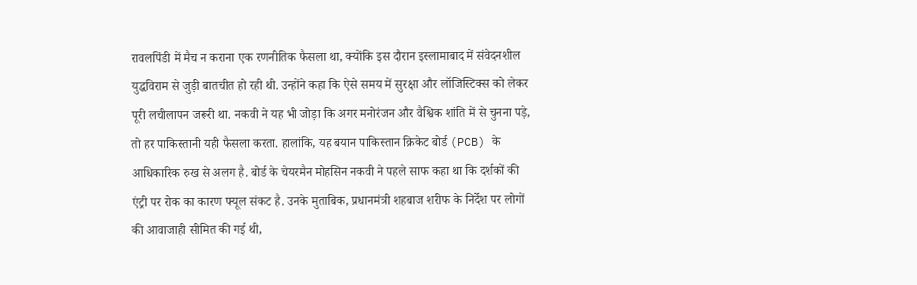रावलपिंडी में मैच न कराना एक रणनीतिक फैसला था, क्योंकि इस दौरान इस्लामाबाद में संवेदनशील युद्धविराम से जुड़ी बातचीत हो रही थी. उन्होंने कहा कि ऐसे समय में सुरक्षा और लॉजिस्टिक्स को लेकर पूरी लचीलापन जरूरी था. नकवी ने यह भी जोड़ा कि अगर मनोरंजन और वैश्विक शांति में से चुनना पड़े, तो हर पाकिस्तानी यही फैसला करता. हालांकि, यह बयान पाकिस्तान क्रिकेट बोर्ड (PCB) के आधिकारिक रुख से अलग है. बोर्ड के चेयरमैन मोहस‍िन नकवी ने पहले साफ कहा था कि दर्शकों की एंट्री पर रोक का कारण फ्यूल संकट है. उनके मुताबिक, प्रधानमंत्री शहबाज शरीफ के निर्देश पर लोगों की आवाजाही सीमित की गई थी,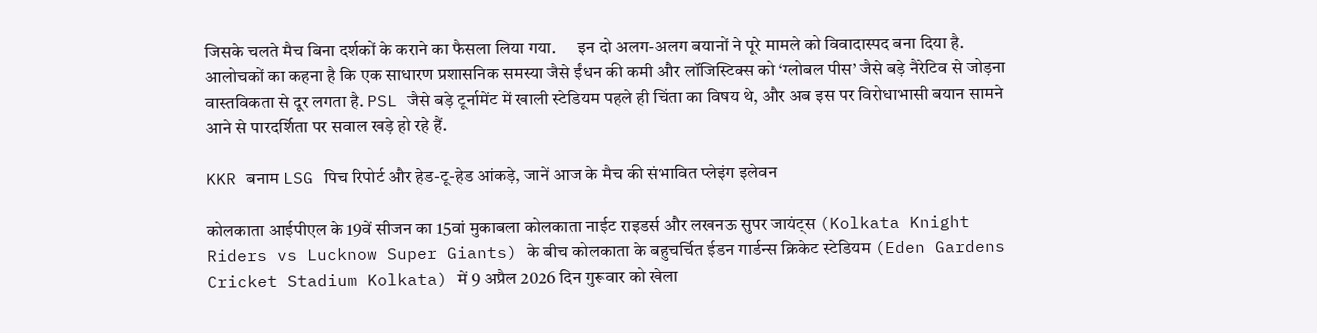जिसके चलते मैच बिना दर्शकों के कराने का फैसला लिया गया.      इन दो अलग-अलग बयानों ने पूरे मामले को विवादास्पद बना दिया है. आलोचकों का कहना है कि एक साधारण प्रशासनिक समस्या जैसे ईंधन की कमी और लॉजिस्टिक्स को ‘ग्लोबल पीस’ जैसे बड़े नैरेटिव से जोड़ना वास्तविकता से दूर लगता है. PSL जैसे बड़े टूर्नामेंट में खाली स्टेडियम पहले ही चिंता का विषय थे, और अब इस पर विरोधाभासी बयान सामने आने से पारदर्शिता पर सवाल खड़े हो रहे हैं.

KKR बनाम LSG पिच रिपोर्ट और हेड-टू-हेड आंकड़े, जानें आज के मैच की संभावित प्लेइंग इलेवन

कोलकाता आईपीएल के 19वें सीजन का 15वां मुकाबला कोलकाता नाईट राइडर्स और लखनऊ सुपर जायंट्स (Kolkata Knight Riders vs Lucknow Super Giants) के बीच कोलकाता के बहुचर्चित ईडन गार्डन्स क्रिकेट स्टेडियम (Eden Gardens Cricket Stadium Kolkata) में 9 अप्रैल 2026 दिन गुरूवार को खेला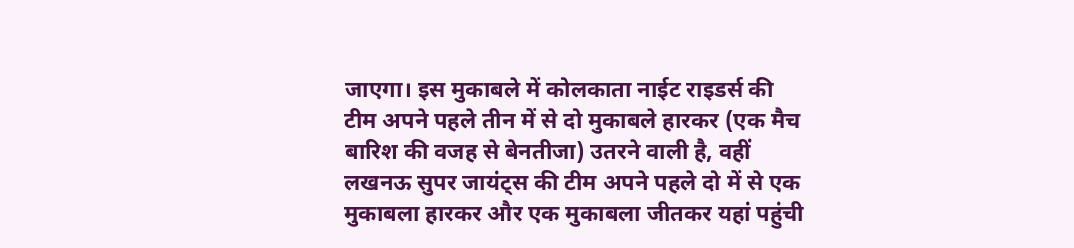जाएगा। इस मुकाबले में कोलकाता नाईट राइडर्स की टीम अपने पहले तीन में से दो मुकाबले हारकर (एक मैच बारिश की वजह से बेनतीजा) उतरने वाली है, वहीं लखनऊ सुपर जायंट्स की टीम अपने पहले दो में से एक मुकाबला हारकर और एक मुकाबला जीतकर यहां पहुंची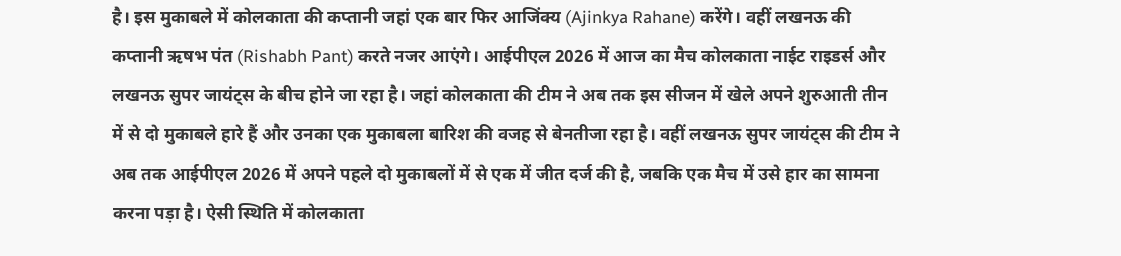है। इस मुकाबले में कोलकाता की कप्तानी जहां एक बार फिर आजिंक्य (Ajinkya Rahane) करेंगे। वहीं लखनऊ की कप्तानी ऋषभ पंत (Rishabh Pant) करते नजर आएंगे। आईपीएल 2026 में आज का मैच कोलकाता नाईट राइडर्स और लखनऊ सुपर जायंट्स के बीच होने जा रहा है। जहां कोलकाता की टीम ने अब तक इस सीजन में खेले अपने शुरुआती तीन में से दो मुकाबले हारे हैं और उनका एक मुकाबला बारिश की वजह से बेनतीजा रहा है। वहीं लखनऊ सुपर जायंट्स की टीम ने अब तक आईपीएल 2026 में अपने पहले दो मुकाबलों में से एक में जीत दर्ज की है, जबकि एक मैच में उसे हार का सामना करना पड़ा है। ऐसी स्थिति में कोलकाता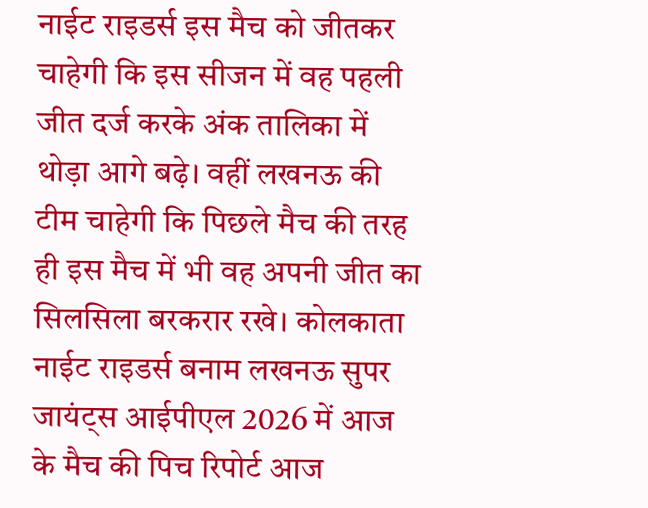नाईट राइडर्स इस मैच को जीतकर चाहेगी कि इस सीजन में वह पहली जीत दर्ज करके अंक तालिका में थोड़ा आगे बढ़े। वहीं लखनऊ की टीम चाहेगी कि पिछले मैच की तरह ही इस मैच में भी वह अपनी जीत का सिलसिला बरकरार रखे। कोलकाता नाईट राइडर्स बनाम लखनऊ सुपर जायंट्स आईपीएल 2026 में आज के मैच की पिच रिपोर्ट आज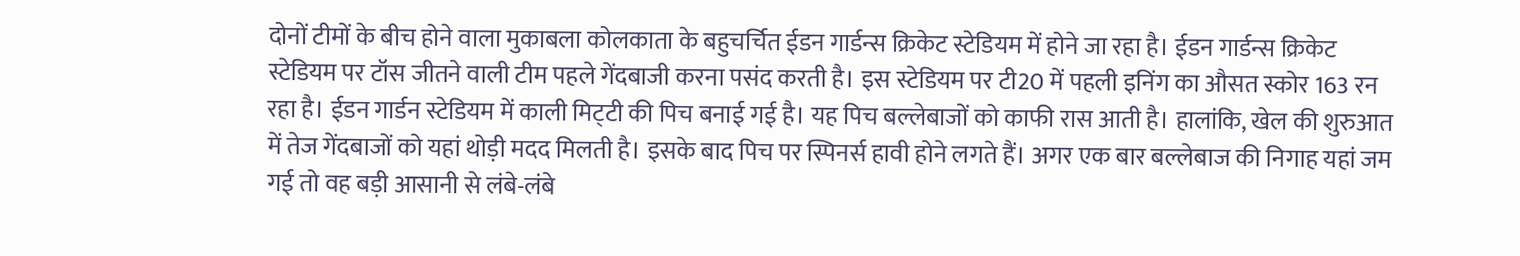दोनों टीमों के बीच होने वाला मुकाबला कोलकाता के बहुचर्चित ईडन गार्डन्स क्रिकेट स्टेडियम में होने जा रहा है। ईडन गार्डन्स क्रिकेट स्टेडियम पर टॉस जीतने वाली टीम पहले गेंदबाजी करना पसंद करती है। इस स्टेडियम पर टी20 में पहली इनिंग का औसत स्कोर 163 रन रहा है। ईडन गार्डन स्टेडियम में काली मिट्‌टी की पिच बनाई गई है। यह पिच बल्लेबाजों को काफी रास आती है। हालांकि, खेल की शुरुआत में तेज गेंदबाजों को यहां थोड़ी मदद मिलती है। इसके बाद पिच पर स्पिनर्स हावी होने लगते हैं। अगर एक बार बल्लेबाज की निगाह यहां जम गई तो वह बड़ी आसानी से लंबे-लंबे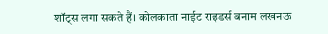शॉट्स लगा सकते हैं। कोलकाता नाईट राइडर्स बनाम लखनऊ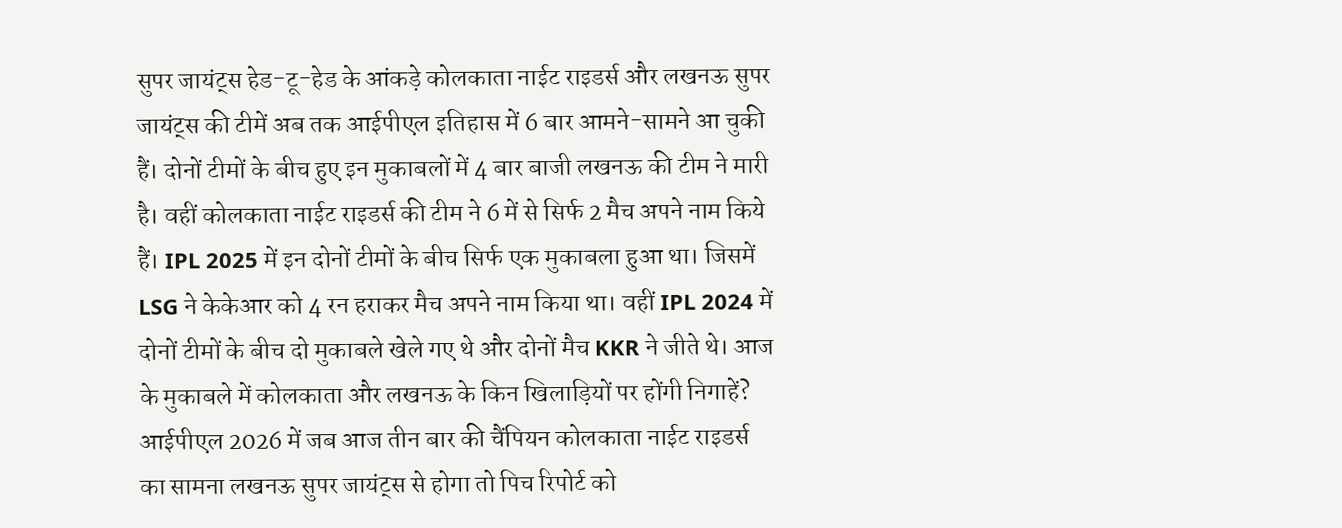सुपर जायंट्स हेड-टू-हेड के आंकड़े कोलकाता नाईट राइडर्स और लखनऊ सुपर जायंट्स की टीमें अब तक आईपीएल इतिहास में 6 बार आमने-सामने आ चुकी हैं। दोनों टीमों के बीच हुए इन मुकाबलों में 4 बार बाजी लखनऊ की टीम ने मारी है। वहीं कोलकाता नाईट राइडर्स की टीम ने 6 में से सिर्फ 2 मैच अपने नाम किये हैं। IPL 2025 में इन दोनों टीमों के बीच सिर्फ एक मुकाबला हुआ था। जिसमें LSG ने केकेआर को 4 रन हराकर मैच अपने नाम किया था। वहीं IPL 2024 में दोनों टीमों के बीच दो मुकाबले खेले गए थे और दोनों मैच KKR ने जीते थे। आज के मुकाबले में कोलकाता और लखनऊ के किन खिलाड़ियों पर होंगी निगाहें? आईपीएल 2026 में जब आज तीन बार की चैंपियन कोलकाता नाईट राइडर्स का सामना लखनऊ सुपर जायंट्स से होगा तो पिच रिपोर्ट को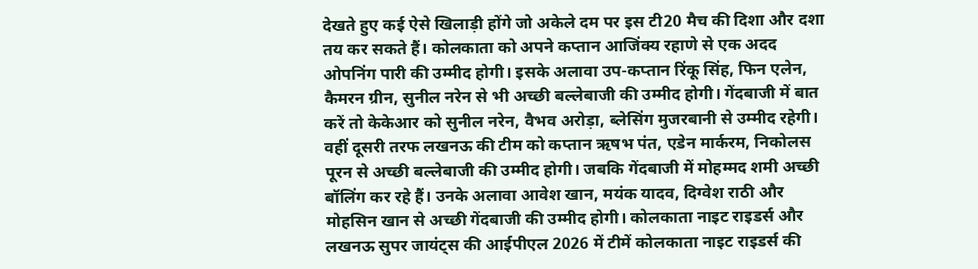देखते हुए कई ऐसे खिलाड़ी होंगे जो अकेले दम पर इस टी20 मैच की दिशा और दशा तय कर सकते हैं। कोलकाता को अपने कप्तान आजिंक्य रहाणे से एक अदद ओपनिंग पारी की उम्मीद होगी। इसके अलावा उप-कप्तान रिंकू सिंह, फिन एलेन, कैमरन ग्रीन, सुनील नरेन से भी अच्छी बल्लेबाजी की उम्मीद होगी। गेंदबाजी में बात करें तो केकेआर को सुनील नरेन, वैभव अरोड़ा, ब्लेसिंग मुजरबानी से उम्मीद रहेगी। वहीं दूसरी तरफ लखनऊ की टीम को कप्तान ऋषभ पंत, एडेन मार्करम, निकोलस पूरन से अच्छी बल्लेबाजी की उम्मीद होगी। जबकि गेंदबाजी में मोहम्मद शमी अच्छी बॉलिंग कर रहे हैं। उनके अलावा आवेश खान, मयंक यादव, दिग्वेश राठी और मोहसिन खान से अच्छी गेंदबाजी की उम्मीद होगी। कोलकाता नाइट राइडर्स और लखनऊ सुपर जायंट्स की आईपीएल 2026 में टीमें कोलकाता नाइट राइडर्स की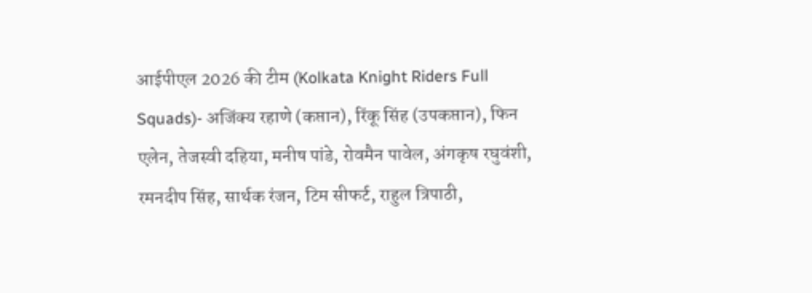आईपीएल 2026 की टीम (Kolkata Knight Riders Full Squads)- अजिंक्य रहाणे (कप्तान), रिंकू सिंह (उपकप्तान), फिन एलेन, तेजस्वी दहिया, मनीष पांडे, रोवमैन पावेल, अंगकृष रघुवंशी, रमनदीप सिंह, सार्थक रंजन, टिम सीफर्ट, राहुल त्रिपाठी,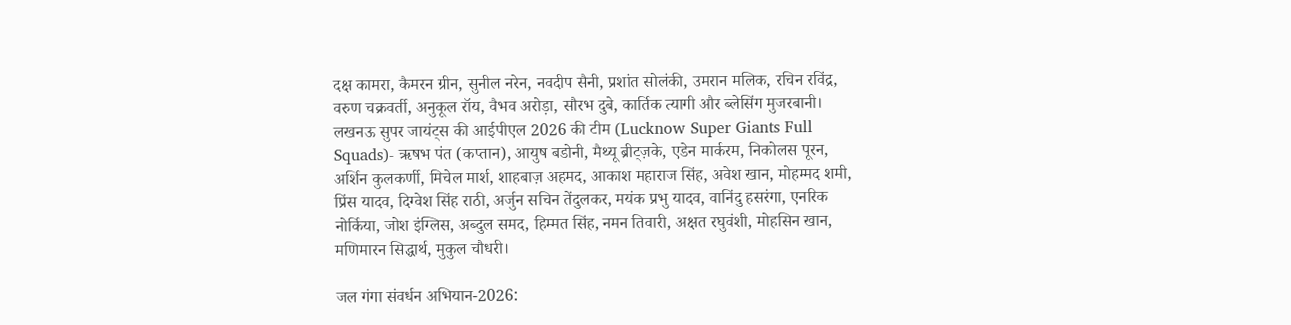दक्ष कामरा, कैमरन ग्रीन, सुनील नरेन, नवदीप सैनी, प्रशांत सोलंकी, उमरान मलिक, रचिन रविंद्र, वरुण चक्रवर्ती, अनुकूल रॉय, वैभव अरोड़ा, सौरभ दुबे, कार्तिक त्यागी और ब्लेसिंग मुजरबानी। लखनऊ सुपर जायंट्स की आईपीएल 2026 की टीम (Lucknow Super Giants Full Squads)- ऋषभ पंत (कप्तान), आयुष बडोनी, मैथ्यू ब्रीट्ज़के, एडेन मार्करम, निकोलस पूरन, अर्शिन कुलकर्णी, मिचेल मार्श, शाहबाज़ अहमद, आकाश महाराज सिंह, अवेश खान, मोहम्मद शमी, प्रिंस यादव, दिग्वेश सिंह राठी, अर्जुन सचिन तेंदुलकर, मयंक प्रभु यादव, वानिंदु हसरंगा, एनरिक नोर्किया, जोश इंग्लिस, अब्दुल समद, हिम्मत सिंह, नमन तिवारी, अक्षत रघुवंशी, मोहसिन खान, मणिमारन सिद्धार्थ, मुकुल चौधरी।

जल गंगा संवर्धन अभियान-2026: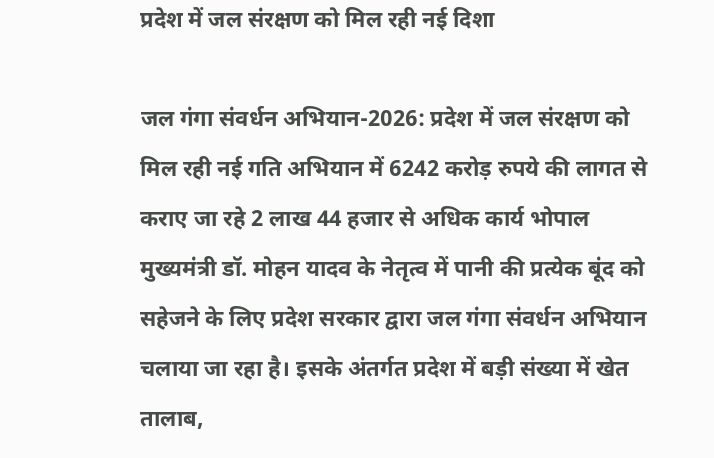प्रदेश में जल संरक्षण को मिल रही नई दिशा

जल गंगा संवर्धन अभियान-2026: प्रदेश में जल संरक्षण को मिल रही नई गति अभियान में 6242 करोड़ रुपये की लागत से कराए जा रहे 2 लाख 44 हजार से अधिक कार्य भोपाल मुख्यमंत्री डॉ. मोहन यादव के नेतृत्व में पानी की प्रत्येक बूंद को सहेजने के लिए प्रदेश सरकार द्वारा जल गंगा संवर्धन अभियान चलाया जा रहा है। इसके अंतर्गत प्रदेश में बड़ी संख्या में खेत तालाब,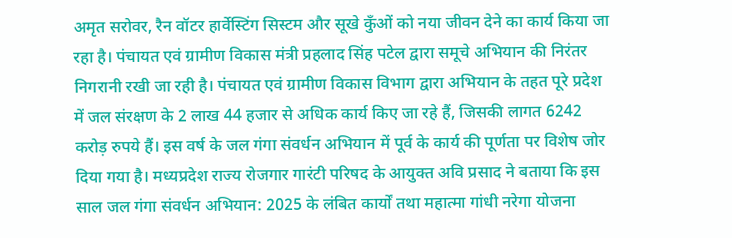अमृत सरोवर, रैन वॉटर हार्वेस्टिंग सिस्टम और सूखे कुँओं को नया जीवन देने का कार्य किया जा रहा है। पंचायत एवं ग्रामीण विकास मंत्री प्रहलाद सिंह पटेल द्वारा समूचे अभियान की निरंतर निगरानी रखी जा रही है। पंचायत एवं ग्रामीण विकास विभाग द्वारा अभियान के तहत पूरे प्रदेश में जल संरक्षण के 2 लाख 44 हजार से अधिक कार्य किए जा रहे हैं, जिसकी लागत 6242 करोड़ रुपये हैं। इस वर्ष के जल गंगा संवर्धन अभियान में पूर्व के कार्य की पूर्णता पर विशेष जोर दिया गया है। मध्यप्रदेश राज्य रोजगार गारंटी परिषद के आयुक्त अवि प्रसाद ने बताया कि इस साल जल गंगा संवर्धन अभियान: 2025 के लंबित कार्यों तथा महात्मा गांधी नरेगा योजना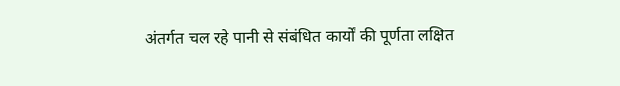अंतर्गत चल रहे पानी से संबंधित कार्यों की पूर्णता लक्षित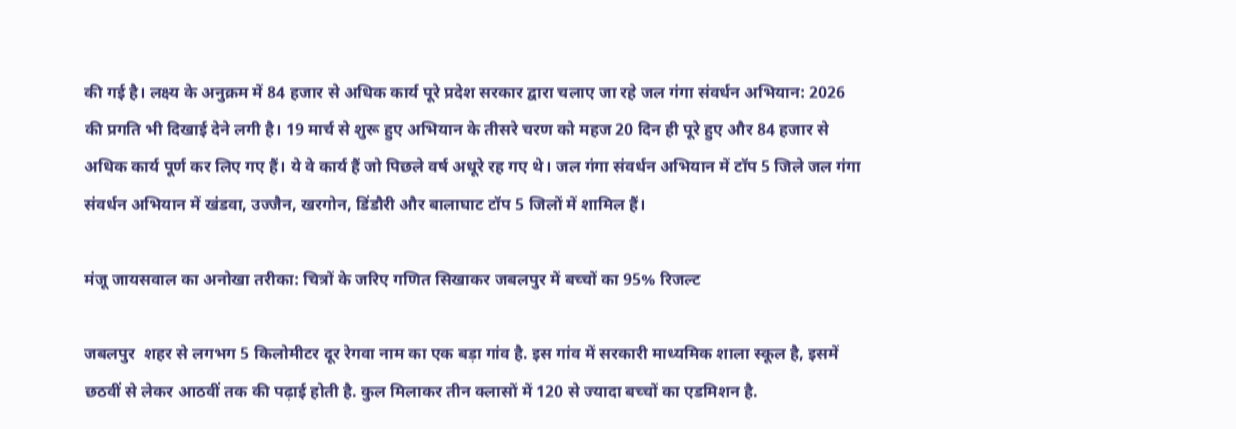की गई है। लक्ष्य के अनुक्रम में 84 हजार से अधिक कार्य पूरे प्रदेश सरकार द्वारा चलाए जा रहे जल गंगा संवर्धन अभियान: 2026 की प्रगति भी दिखाई देने लगी है। 19 मार्च से शुरू हुए अभियान के तीसरे चरण को महज 20 दिन ही पूरे हुए और 84 हजार से अधिक कार्य पूर्ण कर लिए गए हैं। ये वे कार्य हैं जो पिछले वर्ष अधूरे रह गए थे। जल गंगा संवर्धन अभियान में टॉप 5 जिले जल गंगा संवर्धन अभियान में खंडवा, उज्जैन, खरगोन, डिंडौरी और बालाघाट टॉप 5 जिलों में शामिल हैं।

मंजू जायसवाल का अनोखा तरीका: चित्रों के जरिए गणित सिखाकर जबलपुर में बच्चों का 95% रिजल्ट

जबलपुर  शहर से लगभग 5 किलोमीटर दूर रेगवा नाम का एक बड़ा गांव है. इस गांव में सरकारी माध्यमिक शाला स्कूल है, इसमें छठवीं से लेकर आठवीं तक की पढ़ाई होती है. कुल मिलाकर तीन क्लासों में 120 से ज्यादा बच्चों का एडमिशन है.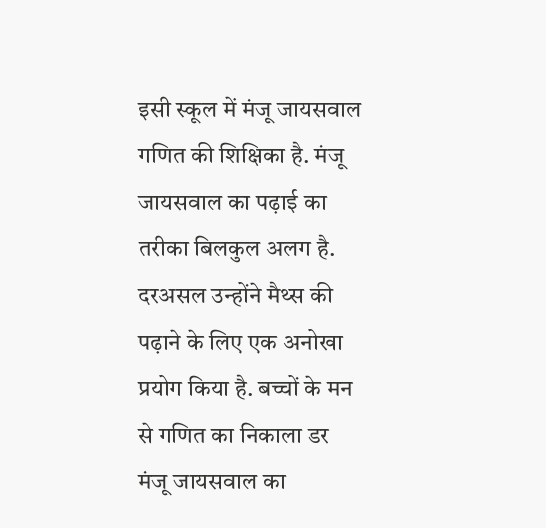इसी स्कूल में मंजू जायसवाल गणित की शिक्षिका है. मंजू जायसवाल का पढ़ाई का तरीका बिलकुल अलग है. दरअसल उन्होंने मैथ्स की पढ़ाने के लिए एक अनोखा प्रयोग किया है. बच्चों के मन से गणित का निकाला डर मंजू जायसवाल का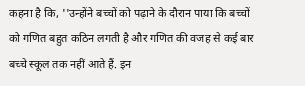कहना है कि, ''उन्होंने बच्चों को पढ़ाने के दौरान पाया कि बच्चों को गणित बहुत कठिन लगती है और गणित की वजह से कई बार बच्चे स्कूल तक नहीं आते हैं. इन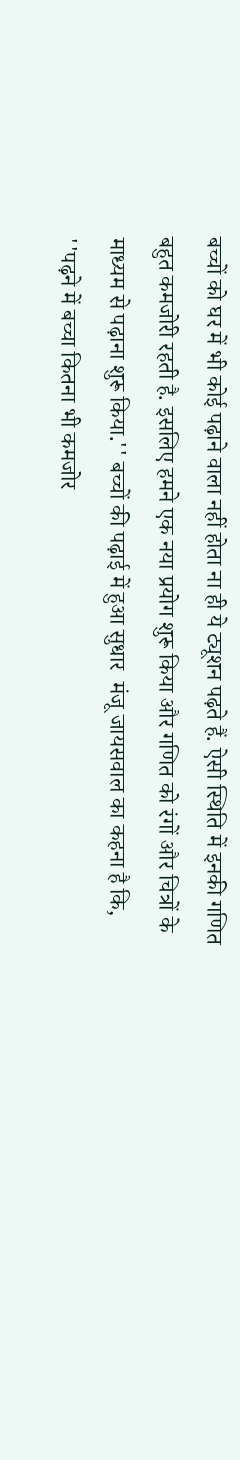बच्चों को घर में भी कोई पढ़ाने वाला नहीं होता ना ही ये ट्यूशन पढ़ते हैं. ऐसी स्थिति में इनकी गणित बहुत कमजोरी रहती है. इसलिए हमने एक नया प्रयोग शुरू किया और गणित को रंगों और चित्रों के माध्यम से पढ़ाना शुरू किया.'' बच्चों की पढ़ाई में हुआ सुधार  मंजू जायसवाल का कहना है कि, ''पढ़ने में बच्चा कितना भी कमजोर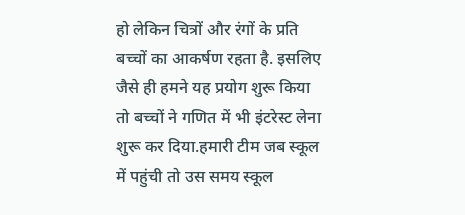हो लेकिन चित्रों और रंगों के प्रति बच्चों का आकर्षण रहता है. इसलिए जैसे ही हमने यह प्रयोग शुरू किया तो बच्चों ने गणित में भी इंटरेस्ट लेना शुरू कर दिया.हमारी टीम जब स्कूल में पहुंची तो उस समय स्कूल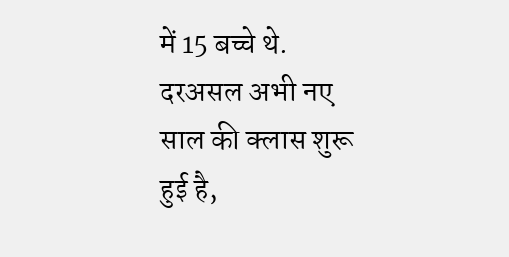में 15 बच्चे थे. दरअसल अभी नए साल की क्लास शुरू हुई है,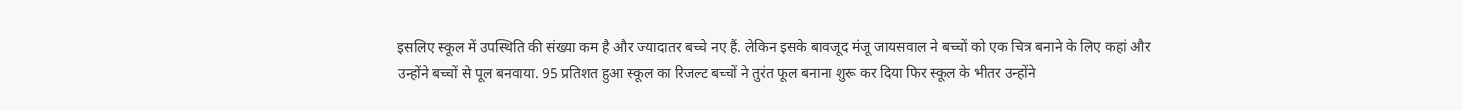इसलिए स्कूल में उपस्थिति की संख्या कम है और ज्यादातर बच्चे नए हैं. लेकिन इसके बावजूद मंजू जायसवाल ने बच्चों को एक चित्र बनाने के लिए कहां और उन्होंने बच्चों से पूल बनवाया. 95 प्रतिशत हुआ स्कूल का रिजल्ट बच्चों ने तुरंत फूल बनाना शुरू कर दिया फिर स्कूल के भीतर उन्होंने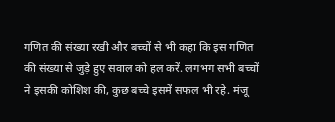गणित की संख्या रखी और बच्चों से भी कहा कि इस गणित की संख्या से जुड़े हुए सवाल को हल करें. लगभग सभी बच्चों ने इसकी कोशिश की, कुछ बच्चे इसमें सफल भी रहे. मंजू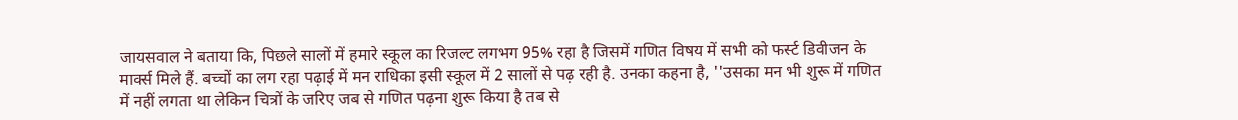जायसवाल ने बताया कि, पिछले सालों में हमारे स्कूल का रिजल्ट लगभग 95% रहा है जिसमें गणित विषय में सभी को फर्स्ट डिवीजन के मार्क्स मिले हैं. बच्चों का लग रहा पढ़ाई में मन राधिका इसी स्कूल में 2 सालों से पढ़ रही है. उनका कहना है, ''उसका मन भी शुरू में गणित में नहीं लगता था लेकिन चित्रों के जरिए जब से गणित पढ़ना शुरू किया है तब से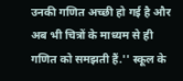उनकी गणित अच्छी हो गई है और अब भी चित्रों के माध्यम से ही गणित को समझती हैं.'' स्कूल के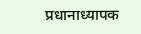प्रधानाध्यापक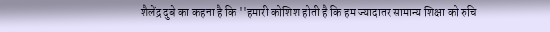शैलेंद्र दुबे का कहना है कि ''हमारी कोशिश होती है कि हम ज्यादातर सामान्य शिक्षा को रुचि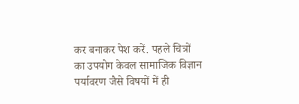कर बनाकर पेश करें. पहले चित्रों का उपयोग केवल सामाजिक विज्ञान पर्यावरण जैसे विषयों में ही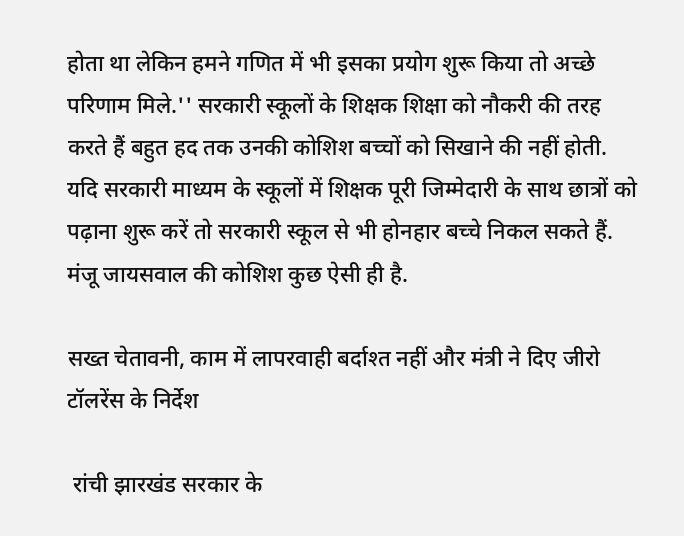होता था लेकिन हमने गणित में भी इसका प्रयोग शुरू किया तो अच्छे परिणाम मिले.'' सरकारी स्कूलों के शिक्षक शिक्षा को नौकरी की तरह करते हैं बहुत हद तक उनकी कोशिश बच्चों को सिखाने की नहीं होती. यदि सरकारी माध्यम के स्कूलों में शिक्षक पूरी जिम्मेदारी के साथ छात्रों को पढ़ाना शुरू करें तो सरकारी स्कूल से भी होनहार बच्चे निकल सकते हैं. मंजू जायसवाल की कोशिश कुछ ऐसी ही है.

सख्त चेतावनी, काम में लापरवाही बर्दाश्त नहीं और मंत्री ने दिए जीरो टॉलरेंस के निर्देश

 रांची झारखंड सरकार के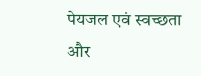पेयजल एवं स्वच्छता और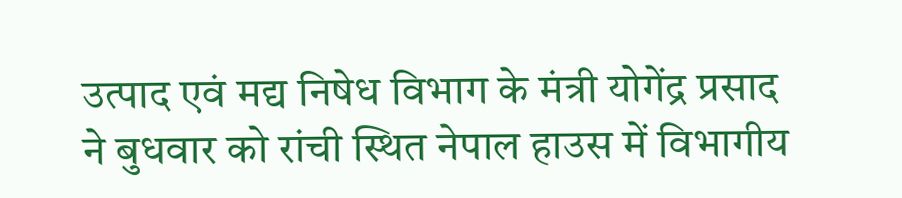उत्पाद एवं मद्य निषेध विभाग के मंत्री योगेंद्र प्रसाद ने बुधवार को रांची स्थित नेपाल हाउस में विभागीय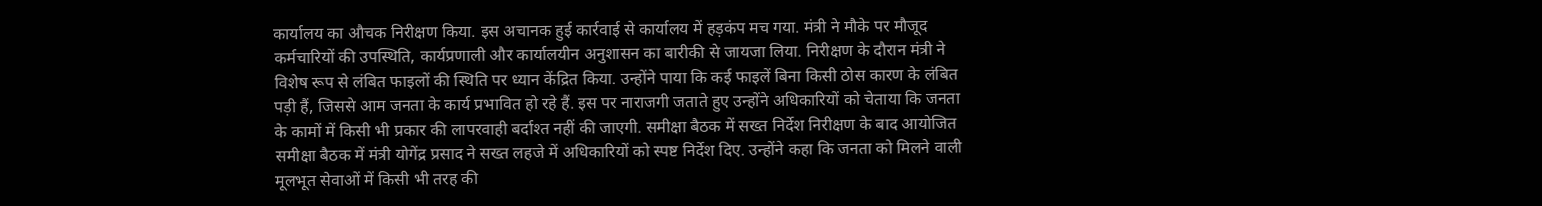कार्यालय का औचक निरीक्षण किया. इस अचानक हुई कार्रवाई से कार्यालय में हड़कंप मच गया. मंत्री ने मौके पर मौजूद कर्मचारियों की उपस्थिति, कार्यप्रणाली और कार्यालयीन अनुशासन का बारीकी से जायजा लिया. निरीक्षण के दौरान मंत्री ने विशेष रूप से लंबित फाइलों की स्थिति पर ध्यान केंद्रित किया. उन्होंने पाया कि कई फाइलें बिना किसी ठोस कारण के लंबित पड़ी हैं, जिससे आम जनता के कार्य प्रभावित हो रहे हैं. इस पर नाराजगी जताते हुए उन्होंने अधिकारियों को चेताया कि जनता के कामों में किसी भी प्रकार की लापरवाही बर्दाश्त नहीं की जाएगी. समीक्षा बैठक में सख्त निर्देश निरीक्षण के बाद आयोजित समीक्षा बैठक में मंत्री योगेंद्र प्रसाद ने सख्त लहजे में अधिकारियों को स्पष्ट निर्देश दिए. उन्होंने कहा कि जनता को मिलने वाली मूलभूत सेवाओं में किसी भी तरह की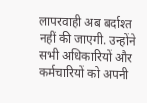लापरवाही अब बर्दाश्त नहीं की जाएगी. उन्होंने सभी अधिकारियों और कर्मचारियों को अपनी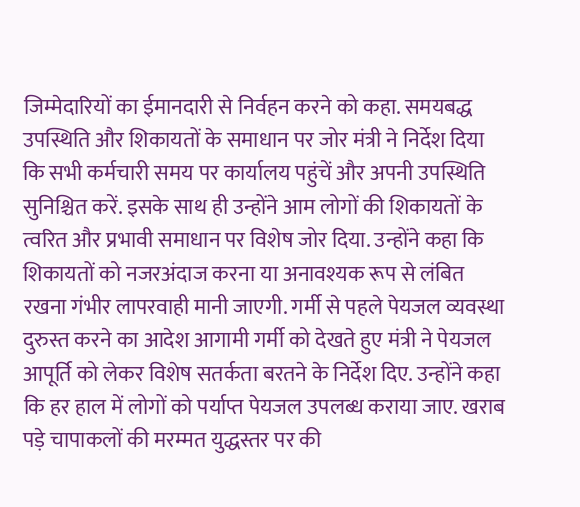जिम्मेदारियों का ईमानदारी से निर्वहन करने को कहा. समयबद्ध उपस्थिति और शिकायतों के समाधान पर जोर मंत्री ने निर्देश दिया कि सभी कर्मचारी समय पर कार्यालय पहुंचें और अपनी उपस्थिति सुनिश्चित करें. इसके साथ ही उन्होंने आम लोगों की शिकायतों के त्वरित और प्रभावी समाधान पर विशेष जोर दिया. उन्होंने कहा कि शिकायतों को नजरअंदाज करना या अनावश्यक रूप से लंबित रखना गंभीर लापरवाही मानी जाएगी. गर्मी से पहले पेयजल व्यवस्था दुरुस्त करने का आदेश आगामी गर्मी को देखते हुए मंत्री ने पेयजल आपूर्ति को लेकर विशेष सतर्कता बरतने के निर्देश दिए. उन्होंने कहा कि हर हाल में लोगों को पर्याप्त पेयजल उपलब्ध कराया जाए. खराब पड़े चापाकलों की मरम्मत युद्धस्तर पर की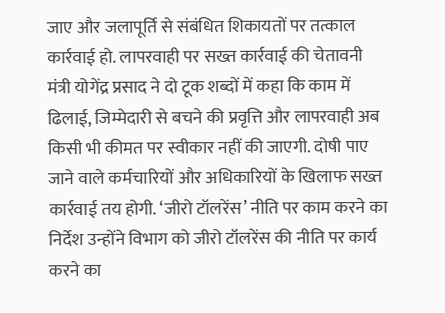जाए और जलापूर्ति से संबंधित शिकायतों पर तत्काल कार्रवाई हो. लापरवाही पर सख्त कार्रवाई की चेतावनी मंत्री योगेंद्र प्रसाद ने दो टूक शब्दों में कहा कि काम में ढिलाई, जिम्मेदारी से बचने की प्रवृत्ति और लापरवाही अब किसी भी कीमत पर स्वीकार नहीं की जाएगी. दोषी पाए जाने वाले कर्मचारियों और अधिकारियों के खिलाफ सख्त कार्रवाई तय होगी. ‘जीरो टॉलरेंस’ नीति पर काम करने का निर्देश उन्होंने विभाग को जीरो टॉलरेंस की नीति पर कार्य करने का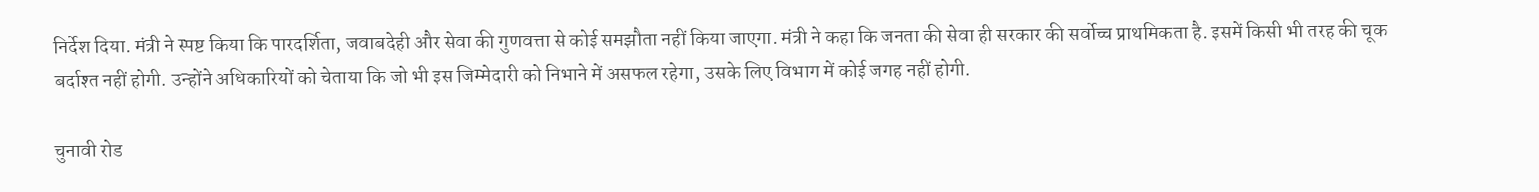निर्देश दिया. मंत्री ने स्पष्ट किया कि पारदर्शिता, जवाबदेही और सेवा की गुणवत्ता से कोई समझौता नहीं किया जाएगा. मंत्री ने कहा कि जनता की सेवा ही सरकार की सर्वोच्च प्राथमिकता है. इसमें किसी भी तरह की चूक बर्दाश्त नहीं होगी. उन्होंने अधिकारियों को चेताया कि जो भी इस जिम्मेदारी को निभाने में असफल रहेगा, उसके लिए विभाग में कोई जगह नहीं होगी.

चुनावी रोड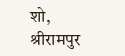शो, श्रीरामपुर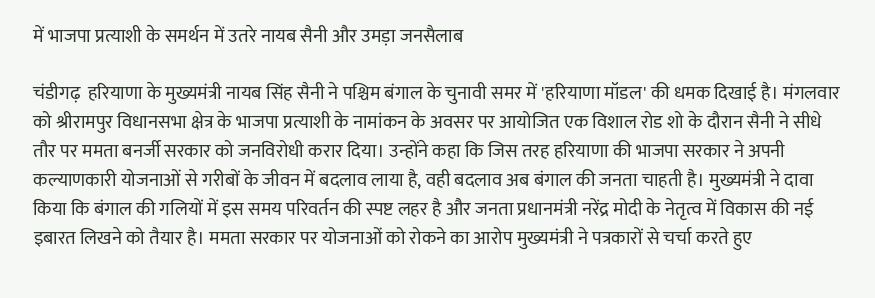में भाजपा प्रत्याशी के समर्थन में उतरे नायब सैनी और उमड़ा जनसैलाब

चंडीगढ़  हरियाणा के मुख्यमंत्री नायब सिंह सैनी ने पश्चिम बंगाल के चुनावी समर में 'हरियाणा मॉडल' की धमक दिखाई है। मंगलवार को श्रीरामपुर विधानसभा क्षेत्र के भाजपा प्रत्याशी के नामांकन के अवसर पर आयोजित एक विशाल रोड शो के दौरान सैनी ने सीधे तौर पर ममता बनर्जी सरकार को जनविरोधी करार दिया। उन्होंने कहा कि जिस तरह हरियाणा की भाजपा सरकार ने अपनी कल्याणकारी योजनाओं से गरीबों के जीवन में बदलाव लाया है, वही बदलाव अब बंगाल की जनता चाहती है। मुख्यमंत्री ने दावा किया कि बंगाल की गलियों में इस समय परिवर्तन की स्पष्ट लहर है और जनता प्रधानमंत्री नरेंद्र मोदी के नेतृत्व में विकास की नई इबारत लिखने को तैयार है। ममता सरकार पर योजनाओं को रोकने का आरोप मुख्यमंत्री ने पत्रकारों से चर्चा करते हुए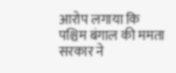आरोप लगाया कि पश्चिम बंगाल की ममता सरकार ने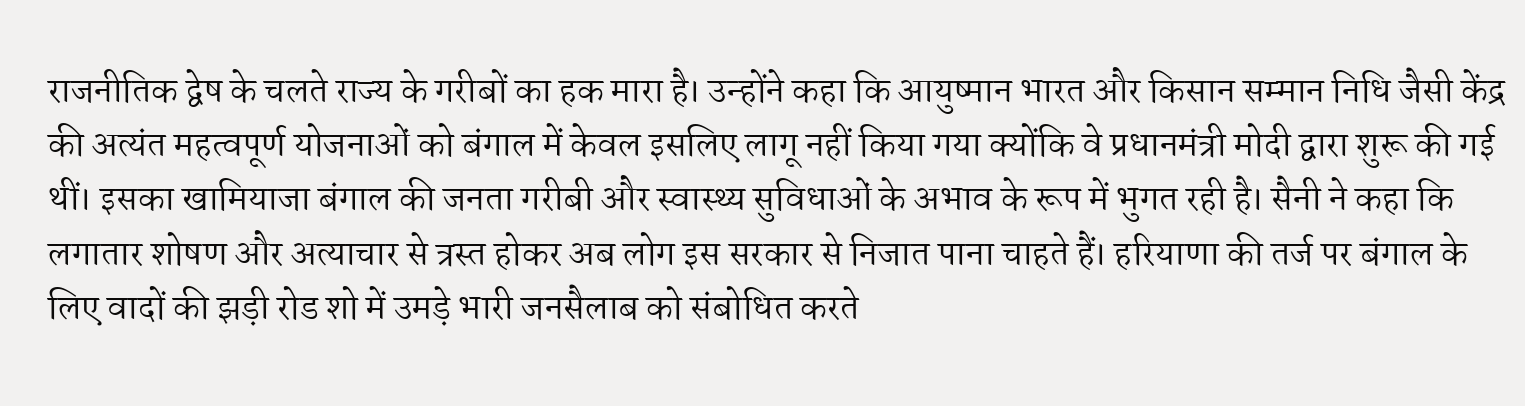राजनीतिक द्वेष के चलते राज्य के गरीबों का हक मारा है। उन्होंने कहा कि आयुष्मान भारत और किसान सम्मान निधि जैसी केंद्र की अत्यंत महत्वपूर्ण योजनाओं को बंगाल में केवल इसलिए लागू नहीं किया गया क्योंकि वे प्रधानमंत्री मोदी द्वारा शुरू की गई थीं। इसका खामियाजा बंगाल की जनता गरीबी और स्वास्थ्य सुविधाओं के अभाव के रूप में भुगत रही है। सैनी ने कहा कि लगातार शोषण और अत्याचार से त्रस्त होकर अब लोग इस सरकार से निजात पाना चाहते हैं। हरियाणा की तर्ज पर बंगाल के लिए वादों की झड़ी रोड शो में उमड़े भारी जनसैलाब को संबोधित करते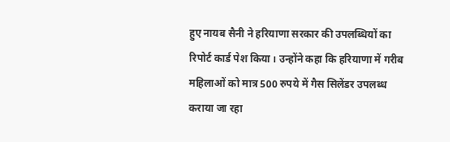हुए नायब सैनी ने हरियाणा सरकार की उपलब्धियों का रिपोर्ट कार्ड पेश किया। उन्होंने कहा कि हरियाणा में गरीब महिलाओं को मात्र 500 रुपये में गैस सिलेंडर उपलब्ध कराया जा रहा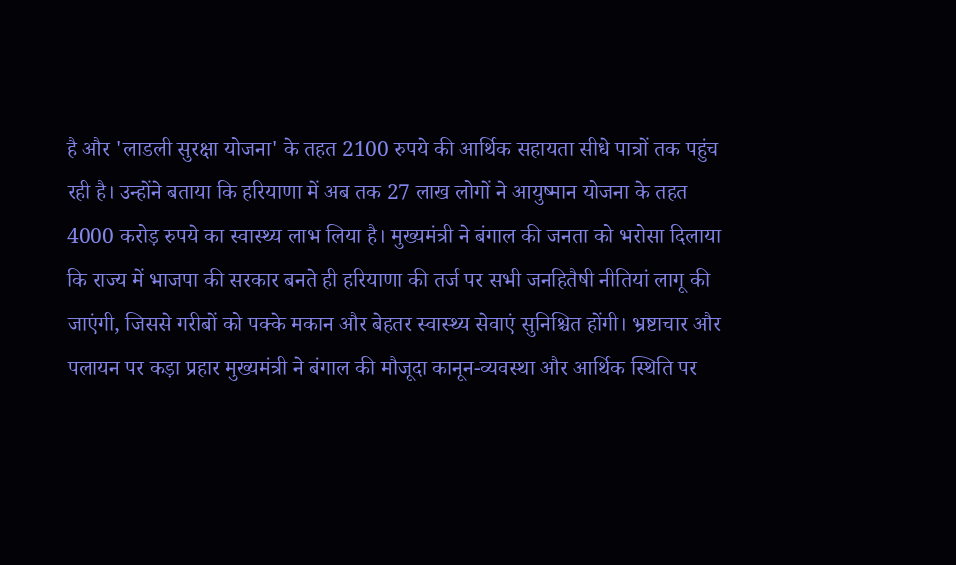है और 'लाडली सुरक्षा योजना' के तहत 2100 रुपये की आर्थिक सहायता सीधे पात्रों तक पहुंच रही है। उन्होंने बताया कि हरियाणा में अब तक 27 लाख लोगों ने आयुष्मान योजना के तहत 4000 करोड़ रुपये का स्वास्थ्य लाभ लिया है। मुख्यमंत्री ने बंगाल की जनता को भरोसा दिलाया कि राज्य में भाजपा की सरकार बनते ही हरियाणा की तर्ज पर सभी जनहितैषी नीतियां लागू की जाएंगी, जिससे गरीबों को पक्के मकान और बेहतर स्वास्थ्य सेवाएं सुनिश्चित होंगी। भ्रष्टाचार और पलायन पर कड़ा प्रहार मुख्यमंत्री ने बंगाल की मौजूदा कानून-व्यवस्था और आर्थिक स्थिति पर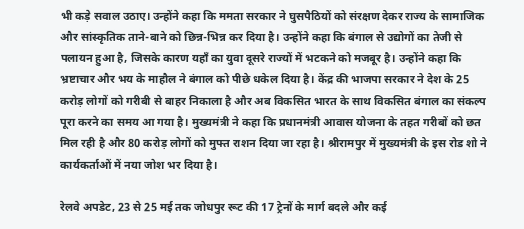भी कड़े सवाल उठाए। उन्होंने कहा कि ममता सरकार ने घुसपैठियों को संरक्षण देकर राज्य के सामाजिक और सांस्कृतिक ताने-बाने को छिन्न-भिन्न कर दिया है। उन्होंने कहा कि बंगाल से उद्योगों का तेजी से पलायन हुआ है, जिसके कारण यहाँ का युवा दूसरे राज्यों में भटकने को मजबूर है। उन्होंने कहा कि भ्रष्टाचार और भय के माहौल ने बंगाल को पीछे धकेल दिया है। केंद्र की भाजपा सरकार ने देश के 25 करोड़ लोगों को गरीबी से बाहर निकाला है और अब विकसित भारत के साथ विकसित बंगाल का संकल्प पूरा करने का समय आ गया है। मुख्यमंत्री ने कहा कि प्रधानमंत्री आवास योजना के तहत गरीबों को छत मिल रही है और 80 करोड़ लोगों को मुफ्त राशन दिया जा रहा है। श्रीरामपुर में मुख्यमंत्री के इस रोड शो ने कार्यकर्ताओं में नया जोश भर दिया है।

रेलवे अपडेट, 23 से 25 मई तक जोधपुर रूट की 17 ट्रेनों के मार्ग बदले और कई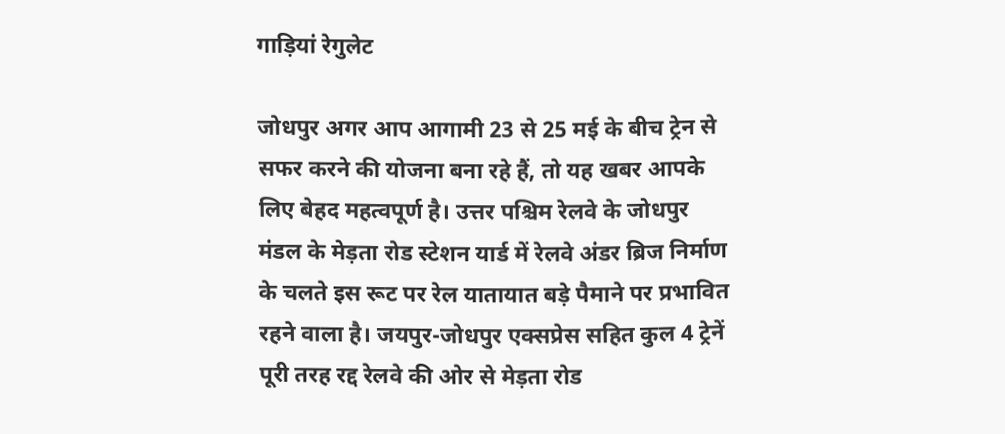गाड़ियां रेगुलेट

जोधपुर अगर आप आगामी 23 से 25 मई के बीच ट्रेन से सफर करने की योजना बना रहे हैं, तो यह खबर आपके लिए बेहद महत्वपूर्ण है। उत्तर पश्चिम रेलवे के जोधपुर मंडल के मेड़ता रोड स्टेशन यार्ड में रेलवे अंडर ब्रिज निर्माण के चलते इस रूट पर रेल यातायात बड़े पैमाने पर प्रभावित रहने वाला है। जयपुर-जोधपुर एक्सप्रेस सहित कुल 4 ट्रेनें पूरी तरह रद्द रेलवे की ओर से मेड़ता रोड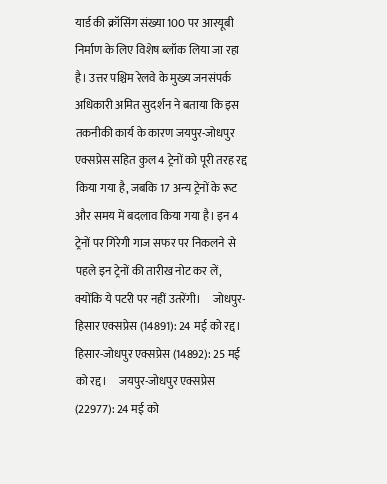यार्ड की क्रॉसिंग संख्या 100 पर आरयूबी निर्माण के लिए विशेष ब्लॉक लिया जा रहा है। उत्तर पश्चिम रेलवे के मुख्य जनसंपर्क अधिकारी अमित सुदर्शन ने बताया कि इस तकनीकी कार्य के कारण जयपुर-जोधपुर एक्सप्रेस सहित कुल 4 ट्रेनों को पूरी तरह रद्द किया गया है, जबकि 17 अन्य ट्रेनों के रूट और समय में बदलाव किया गया है। इन 4 ट्रेनों पर गिरेगी गाज सफर पर निकलने से पहले इन ट्रेनों की तारीख नोट कर लें, क्योंकि ये पटरी पर नहीं उतरेंगी।     जोधपुर-हिसार एक्सप्रेस (14891): 24 मई को रद्द।     हिसार-जोधपुर एक्सप्रेस (14892): 25 मई को रद्द।     जयपुर-जोधपुर एक्सप्रेस (22977): 24 मई को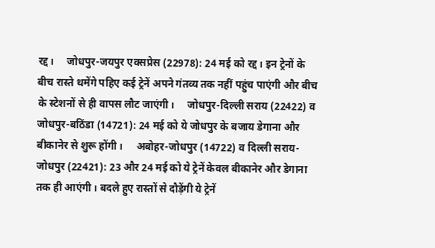रद्द।     जोधपुर-जयपुर एक्सप्रेस (22978): 24 मई को रद्द। इन ट्रेनों के बीच रास्ते थमेंगे पहिए कई ट्रेनें अपने गंतव्य तक नहीं पहुंच पाएंगी और बीच के स्टेशनों से ही वापस लौट जाएंगी।     जोधपुर-दिल्ली सराय (22422) व जोधपुर-बठिंडा (14721): 24 मई को ये जोधपुर के बजाय डेगाना और बीकानेर से शुरू होंगी।     अबोहर-जोधपुर (14722) व दिल्ली सराय-जोधपुर (22421): 23 और 24 मई को ये ट्रेनें केवल बीकानेर और डेगाना तक ही आएंगी। बदले हुए रास्तों से दौड़ेंगी ये ट्रेनें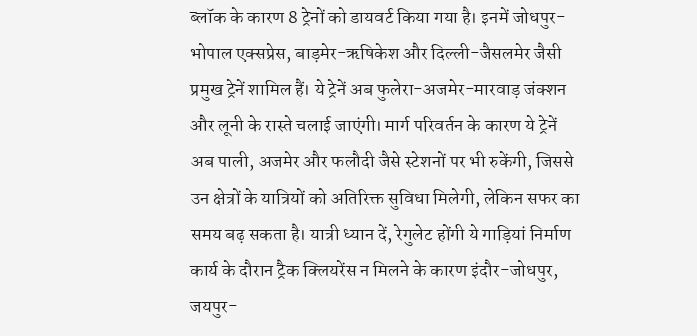ब्लॉक के कारण 8 ट्रेनों को डायवर्ट किया गया है। इनमें जोधपुर-भोपाल एक्सप्रेस, बाड़मेर-ऋषिकेश और दिल्ली-जैसलमेर जैसी प्रमुख ट्रेनें शामिल हैं। ये ट्रेनें अब फुलेरा-अजमेर-मारवाड़ जंक्शन और लूनी के रास्ते चलाई जाएंगी। मार्ग परिवर्तन के कारण ये ट्रेनें अब पाली, अजमेर और फलौदी जैसे स्टेशनों पर भी रुकेंगी, जिससे उन क्षेत्रों के यात्रियों को अतिरिक्त सुविधा मिलेगी, लेकिन सफर का समय बढ़ सकता है। यात्री ध्यान दें, रेगुलेट होंगी ये गाड़ियां निर्माण कार्य के दौरान ट्रैक क्लियरेंस न मिलने के कारण इंदौर-जोधपुर, जयपुर-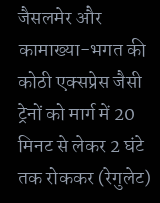जैसलमेर और कामाख्या-भगत की कोठी एक्सप्रेस जैसी ट्रेनों को मार्ग में 20 मिनट से लेकर 2 घंटे तक रोककर (रेगुलेट)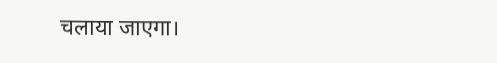चलाया जाएगा।